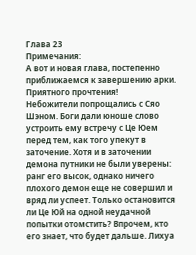Глава 23
Примечания:
А вот и новая глава, постепенно приближаемся к завершению арки. Приятного прочтения!
Небожители попрощались с Сяо Шэном. Боги дали юноше слово устроить ему встречу с Це Юем перед тем, как того упекут в заточение. Хотя и в заточении демона путники не были уверены: ранг его высок, однако ничего плохого демон еще не совершил и вряд ли успеет. Только остановится ли Це Юй на одной неудачной попытки отомстить? Впрочем, кто его знает, что будет дальше. Лихуа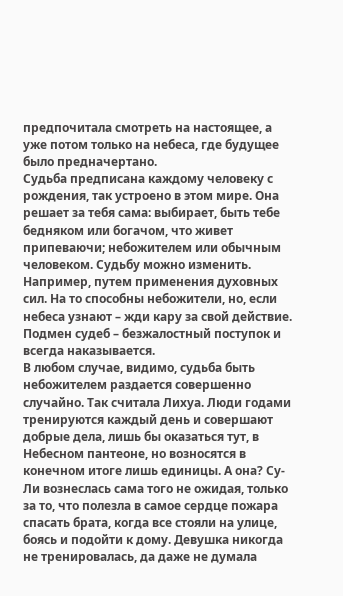предпочитала смотреть на настоящее, а уже потом только на небеса, где будущее было предначертано.
Судьба предписана каждому человеку с рождения, так устроено в этом мире. Она решает за тебя сама: выбирает, быть тебе бедняком или богачом, что живет припеваючи; небожителем или обычным человеком. Судьбу можно изменить. Например, путем применения духовных сил. На то способны небожители, но, если небеса узнают – жди кару за свой действие. Подмен судеб – безжалостный поступок и всегда наказывается.
В любом случае, видимо, судьба быть небожителем раздается совершенно случайно. Так считала Лихуа. Люди годами тренируются каждый день и совершают добрые дела, лишь бы оказаться тут, в Небесном пантеоне, но возносятся в конечном итоге лишь единицы. А она? Су-Ли вознеслась сама того не ожидая, только за то, что полезла в самое сердце пожара спасать брата, когда все стояли на улице, боясь и подойти к дому. Девушка никогда не тренировалась, да даже не думала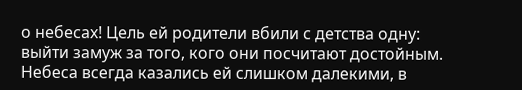о небесах! Цель ей родители вбили с детства одну: выйти замуж за того, кого они посчитают достойным.
Небеса всегда казались ей слишком далекими, в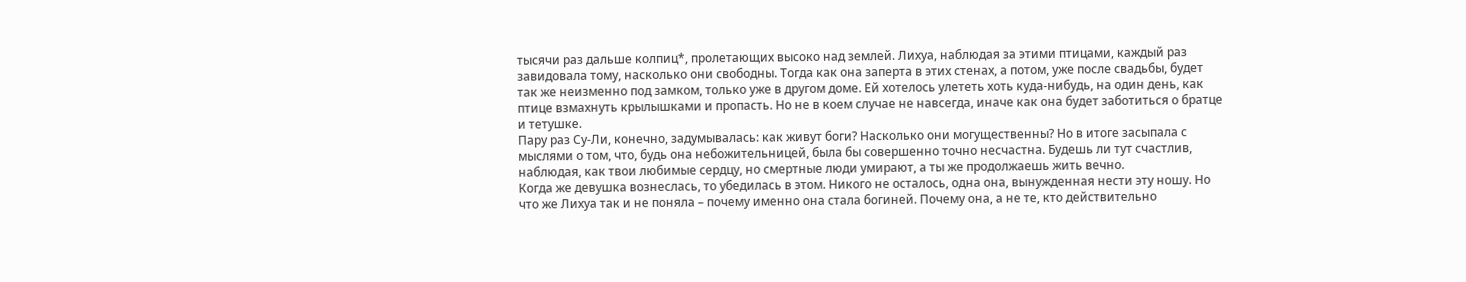тысячи раз дальше колпиц*, пролетающих высоко над землей. Лихуа, наблюдая за этими птицами, каждый раз завидовала тому, насколько они свободны. Тогда как она заперта в этих стенах, а потом, уже после свадьбы, будет так же неизменно под замком, только уже в другом доме. Ей хотелось улететь хоть куда-нибудь, на один день, как птице взмахнуть крылышками и пропасть. Но не в коем случае не навсегда, иначе как она будет заботиться о братце и тетушке.
Пару раз Су-Ли, конечно, задумывалась: как живут боги? Насколько они могущественны? Но в итоге засыпала с мыслями о том, что, будь она небожительницей, была бы совершенно точно несчастна. Будешь ли тут счастлив, наблюдая, как твои любимые сердцу, но смертные люди умирают, а ты же продолжаешь жить вечно.
Когда же девушка вознеслась, то убедилась в этом. Никого не осталось, одна она, вынужденная нести эту ношу. Но что же Лихуа так и не поняла – почему именно она стала богиней. Почему она, а не те, кто действительно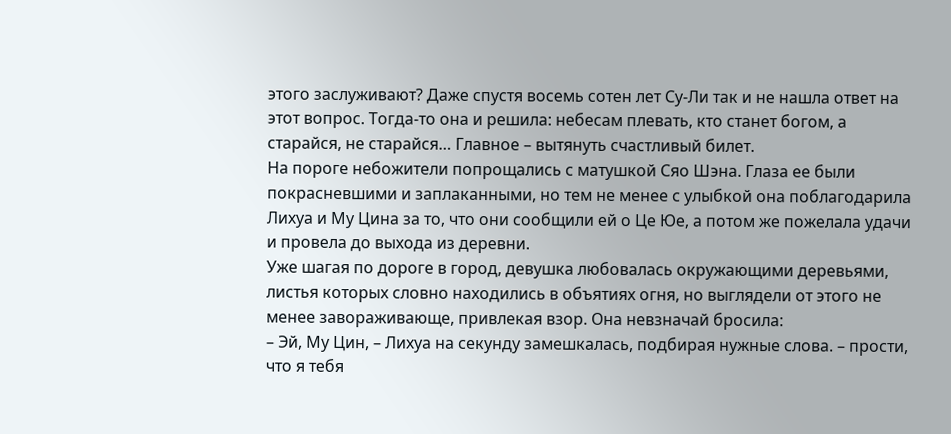этого заслуживают? Даже спустя восемь сотен лет Су-Ли так и не нашла ответ на этот вопрос. Тогда-то она и решила: небесам плевать, кто станет богом, а старайся, не старайся… Главное – вытянуть счастливый билет.
На пороге небожители попрощались с матушкой Сяо Шэна. Глаза ее были покрасневшими и заплаканными, но тем не менее с улыбкой она поблагодарила Лихуа и Му Цина за то, что они сообщили ей о Це Юе, а потом же пожелала удачи и провела до выхода из деревни.
Уже шагая по дороге в город, девушка любовалась окружающими деревьями, листья которых словно находились в объятиях огня, но выглядели от этого не менее завораживающе, привлекая взор. Она невзначай бросила:
– Эй, Му Цин, – Лихуа на секунду замешкалась, подбирая нужные слова. – прости, что я тебя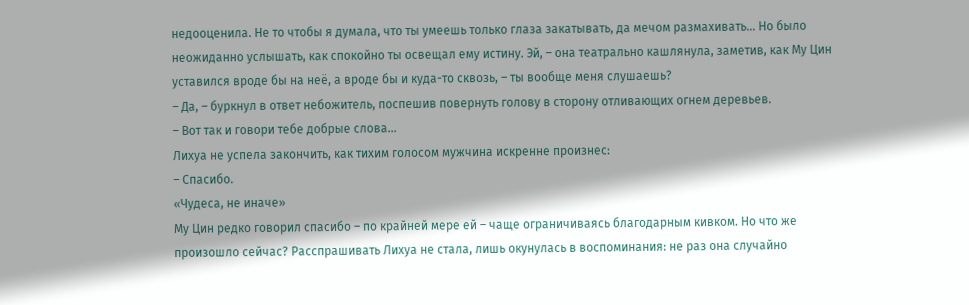недооценила. Не то чтобы я думала, что ты умеешь только глаза закатывать, да мечом размахивать… Но было неожиданно услышать, как спокойно ты освещал ему истину. Эй, – она театрально кашлянула, заметив, как Му Цин уставился вроде бы на неё, а вроде бы и куда-то сквозь, – ты вообще меня слушаешь?
– Да, – буркнул в ответ небожитель, поспешив повернуть голову в сторону отливающих огнем деревьев.
– Вот так и говори тебе добрые слова…
Лихуа не успела закончить, как тихим голосом мужчина искренне произнес:
– Спасибо.
«Чудеса, не иначе»
Му Цин редко говорил спасибо – по крайней мере ей – чаще ограничиваясь благодарным кивком. Но что же произошло сейчас? Расспрашивать Лихуа не стала, лишь окунулась в воспоминания: не раз она случайно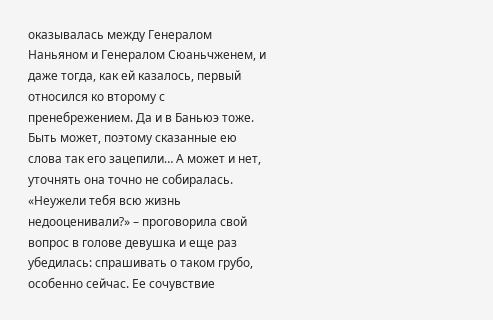оказывалась между Генералом Наньяном и Генералом Сюаньчженем, и даже тогда, как ей казалось, первый относился ко второму с пренебрежением. Да и в Баньюэ тоже. Быть может, поэтому сказанные ею слова так его зацепили… А может и нет, уточнять она точно не собиралась.
«Неужели тебя всю жизнь недооценивали?» – проговорила свой вопрос в голове девушка и еще раз убедилась: спрашивать о таком грубо, особенно сейчас. Ее сочувствие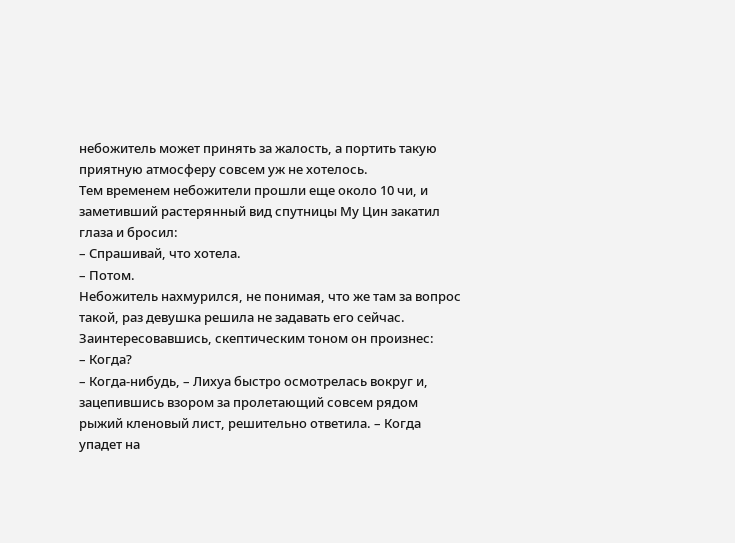небожитель может принять за жалость, а портить такую приятную атмосферу совсем уж не хотелось.
Тем временем небожители прошли еще около 10 чи, и заметивший растерянный вид спутницы Му Цин закатил глаза и бросил:
– Спрашивай, что хотела.
– Потом.
Небожитель нахмурился, не понимая, что же там за вопрос такой, раз девушка решила не задавать его сейчас. Заинтересовавшись, скептическим тоном он произнес:
– Когда?
– Когда-нибудь, – Лихуа быстро осмотрелась вокруг и, зацепившись взором за пролетающий совсем рядом рыжий кленовый лист, решительно ответила. – Когда упадет на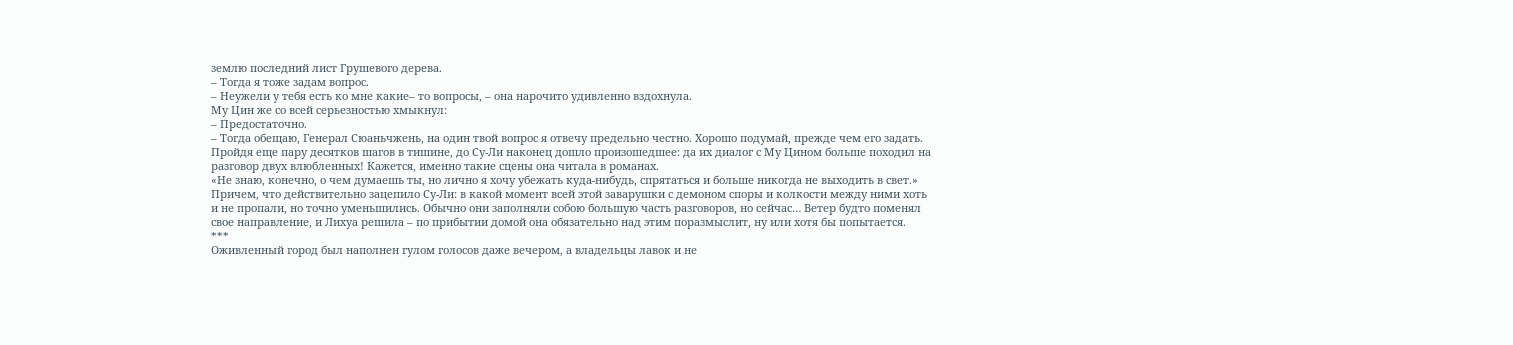землю последний лист Грушевого дерева.
– Тогда я тоже задам вопрос.
– Неужели у тебя есть ко мне какие– то вопросы, – она нарочито удивленно вздохнула.
Му Цин же со всей серьезностью хмыкнул:
– Предостаточно.
– Тогда обещаю, Генерал Сюаньчжень, на один твой вопрос я отвечу предельно честно. Хорошо подумай, прежде чем его задать.
Пройдя еще пару десятков шагов в тишине, до Су-Ли наконец дошло произошедшее: да их диалог с Му Цином больше походил на разговор двух влюбленных! Кажется, именно такие сцены она читала в романах.
«Не знаю, конечно, о чем думаешь ты, но лично я хочу убежать куда-нибудь, спрятаться и больше никогда не выходить в свет.»
Причем, что действительно зацепило Су-Ли: в какой момент всей этой заварушки с демоном споры и колкости между ними хоть и не пропали, но точно уменьшились. Обычно они заполняли собою большую часть разговоров, но сейчас… Ветер будто поменял свое направление, и Лихуа решила – по прибытии домой она обязательно над этим поразмыслит, ну или хотя бы попытается.
***
Оживленный город был наполнен гулом голосов даже вечером, а владельцы лавок и не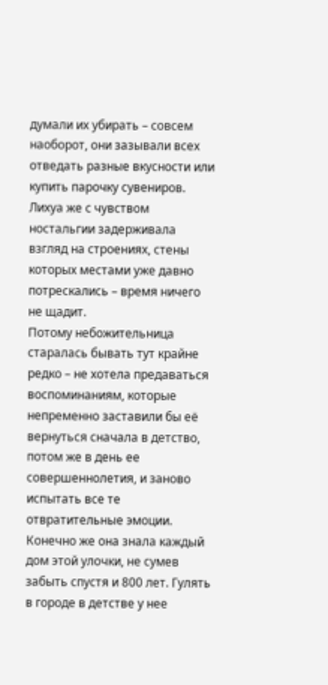думали их убирать – совсем наоборот, они зазывали всех отведать разные вкусности или купить парочку сувениров. Лихуа же с чувством ностальгии задерживала взгляд на строениях, стены которых местами уже давно потрескались – время ничего не щадит.
Потому небожительница старалась бывать тут крайне редко – не хотела предаваться воспоминаниям, которые непременно заставили бы её вернуться сначала в детство, потом же в день ее совершеннолетия, и заново испытать все те отвратительные эмоции.
Конечно же она знала каждый дом этой улочки, не сумев забыть спустя и 800 лет. Гулять в городе в детстве у нее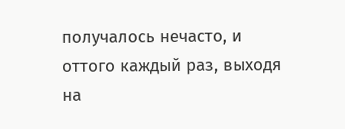получалось нечасто, и оттого каждый раз, выходя на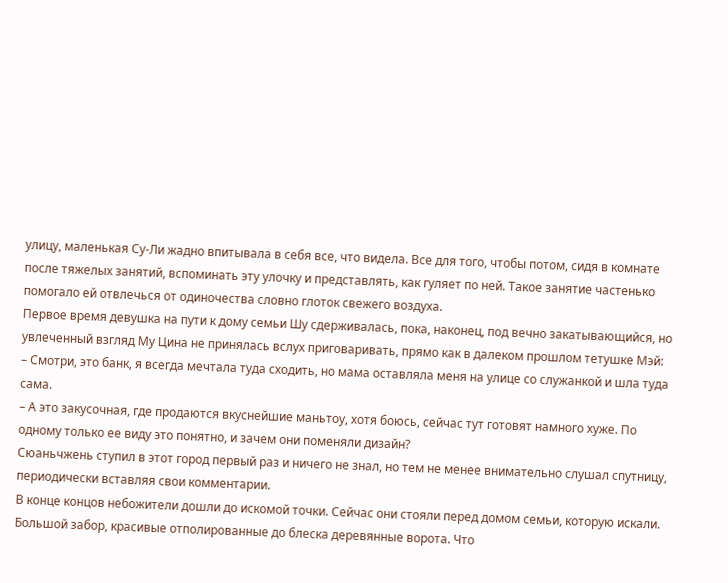улицу, маленькая Су-Ли жадно впитывала в себя все, что видела. Все для того, чтобы потом, сидя в комнате после тяжелых занятий, вспоминать эту улочку и представлять, как гуляет по ней. Такое занятие частенько помогало ей отвлечься от одиночества словно глоток свежего воздуха.
Первое время девушка на пути к дому семьи Шу сдерживалась, пока, наконец, под вечно закатывающийся, но увлеченный взгляд Му Цина не принялась вслух приговаривать, прямо как в далеком прошлом тетушке Мэй:
– Смотри, это банк, я всегда мечтала туда сходить, но мама оставляла меня на улице со служанкой и шла туда сама.
– А это закусочная, где продаются вкуснейшие маньтоу, хотя боюсь, сейчас тут готовят намного хуже. По одному только ее виду это понятно, и зачем они поменяли дизайн?
Сюаньчжень ступил в этот город первый раз и ничего не знал, но тем не менее внимательно слушал спутницу, периодически вставляя свои комментарии.
В конце концов небожители дошли до искомой точки. Сейчас они стояли перед домом семьи, которую искали. Большой забор, красивые отполированные до блеска деревянные ворота. Что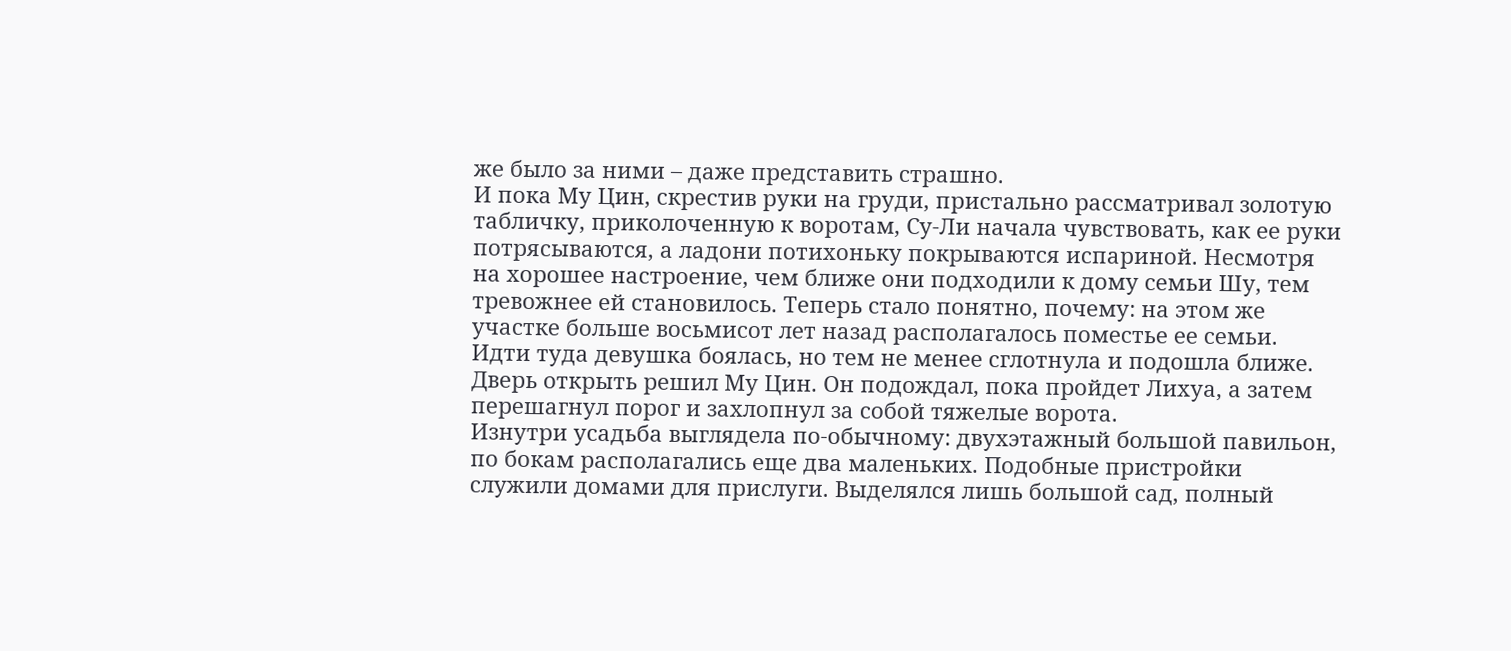же было за ними – даже представить страшно.
И пока Му Цин, скрестив руки на груди, пристально рассматривал золотую табличку, приколоченную к воротам, Су-Ли начала чувствовать, как ее руки потрясываются, а ладони потихоньку покрываются испариной. Несмотря на хорошее настроение, чем ближе они подходили к дому семьи Шу, тем тревожнее ей становилось. Теперь стало понятно, почему: на этом же участке больше восьмисот лет назад располагалось поместье ее семьи.
Идти туда девушка боялась, но тем не менее сглотнула и подошла ближе. Дверь открыть решил Му Цин. Он подождал, пока пройдет Лихуа, а затем перешагнул порог и захлопнул за собой тяжелые ворота.
Изнутри усадьба выглядела по-обычному: двухэтажный большой павильон, по бокам располагались еще два маленьких. Подобные пристройки служили домами для прислуги. Выделялся лишь большой сад, полный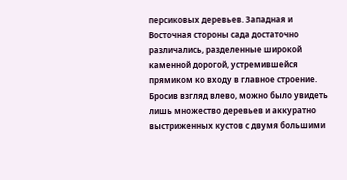персиковых деревьев. Западная и Восточная стороны сада достаточно различались, разделенные широкой каменной дорогой, устремившейся прямиком ко входу в главное строение.
Бросив взгляд влево, можно было увидеть лишь множество деревьев и аккуратно выстриженных кустов с двумя большими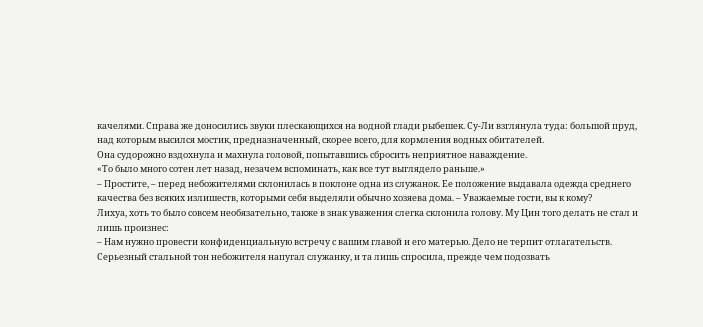качелями. Справа же доносились звуки плескающихся на водной глади рыбешек. Су-Ли взглянула туда: большой пруд, над которым высился мостик, предназначенный, скорее всего, для кормления водных обитателей.
Она судорожно вздохнула и махнула головой, попытавшись сбросить неприятное наваждение.
«То было много сотен лет назад, незачем вспоминать, как все тут выглядело раньше.»
– Простите, – перед небожителями склонилась в поклоне одна из служанок. Ее положение выдавала одежда среднего качества без всяких излишеств, которыми себя выделяли обычно хозяева дома. – Уважаемые гости, вы к кому?
Лихуа, хоть то было совсем необязательно, также в знак уважения слегка склонила голову. Му Цин того делать не стал и лишь произнес:
– Нам нужно провести конфиденциальную встречу с вашим главой и его матерью. Дело не терпит отлагательств.
Серьезный стальной тон небожителя напугал служанку, и та лишь спросила, прежде чем подозвать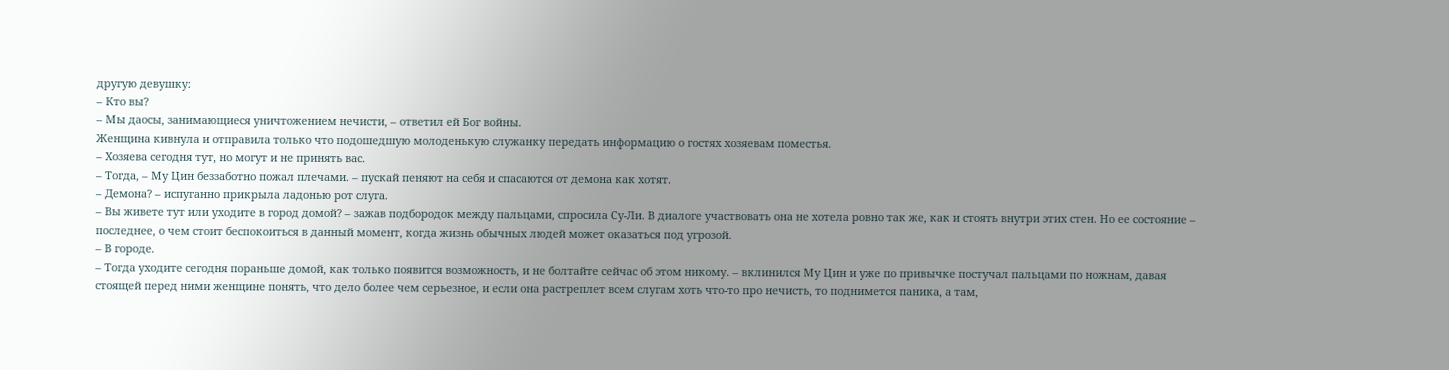другую девушку:
– Кто вы?
– Мы даосы, занимающиеся уничтожением нечисти, – ответил ей Бог войны.
Женщина кивнула и отправила только что подошедшую молоденькую служанку передать информацию о гостях хозяевам поместья.
– Хозяева сегодня тут, но могут и не принять вас.
– Тогда, – Му Цин беззаботно пожал плечами. – пускай пеняют на себя и спасаются от демона как хотят.
– Демона? – испуганно прикрыла ладонью рот слуга.
– Вы живете тут или уходите в город домой? – зажав подбородок между пальцами, спросила Су-Ли. В диалоге участвовать она не хотела ровно так же, как и стоять внутри этих стен. Но ее состояние – последнее, о чем стоит беспокоиться в данный момент, когда жизнь обычных людей может оказаться под угрозой.
– В городе.
– Тогда уходите сегодня пораньше домой, как только появится возможность, и не болтайте сейчас об этом никому. – вклинился Му Цин и уже по привычке постучал пальцами по ножнам, давая стоящей перед ними женщине понять, что дело более чем серьезное, и если она растреплет всем слугам хоть что-то про нечисть, то поднимется паника, а там,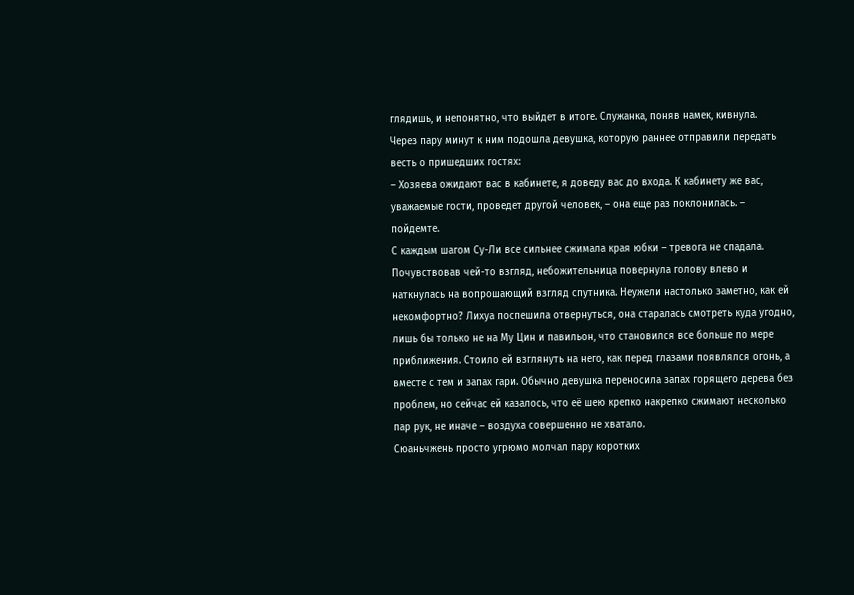глядишь, и непонятно, что выйдет в итоге. Служанка, поняв намек, кивнула.
Через пару минут к ним подошла девушка, которую раннее отправили передать весть о пришедших гостях:
– Хозяева ожидают вас в кабинете, я доведу вас до входа. К кабинету же вас, уважаемые гости, проведет другой человек, – она еще раз поклонилась. – пойдемте.
С каждым шагом Су-Ли все сильнее сжимала края юбки – тревога не спадала.
Почувствовав чей-то взгляд, небожительница повернула голову влево и наткнулась на вопрошающий взгляд спутника. Неужели настолько заметно, как ей некомфортно? Лихуа поспешила отвернуться, она старалась смотреть куда угодно, лишь бы только не на Му Цин и павильон, что становился все больше по мере приближения. Стоило ей взглянуть на него, как перед глазами появлялся огонь, а вместе с тем и запах гари. Обычно девушка переносила запах горящего дерева без проблем, но сейчас ей казалось, что её шею крепко накрепко сжимают несколько пар рук, не иначе – воздуха совершенно не хватало.
Сюаньчжень просто угрюмо молчал пару коротких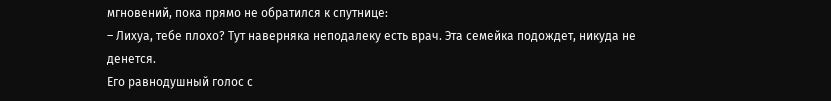мгновений, пока прямо не обратился к спутнице:
– Лихуа, тебе плохо? Тут наверняка неподалеку есть врач. Эта семейка подождет, никуда не денется.
Его равнодушный голос с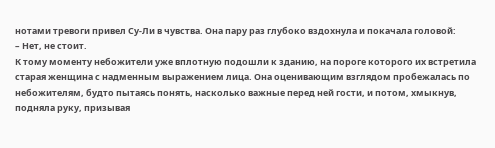нотами тревоги привел Су-Ли в чувства. Она пару раз глубоко вздохнула и покачала головой:
– Нет, не стоит.
К тому моменту небожители уже вплотную подошли к зданию, на пороге которого их встретила старая женщина с надменным выражением лица. Она оценивающим взглядом пробежалась по небожителям, будто пытаясь понять, насколько важные перед ней гости, и потом, хмыкнув, подняла руку, призывая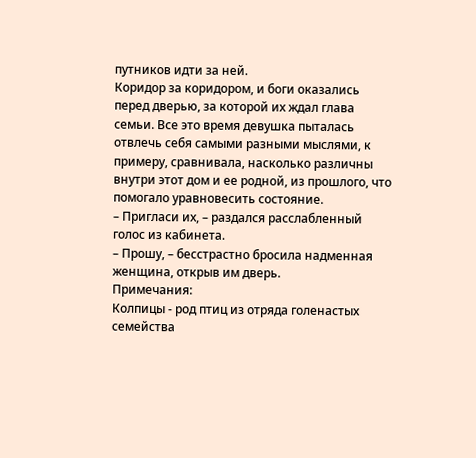путников идти за ней.
Коридор за коридором, и боги оказались перед дверью, за которой их ждал глава семьи. Все это время девушка пыталась отвлечь себя самыми разными мыслями, к примеру, сравнивала, насколько различны внутри этот дом и ее родной, из прошлого, что помогало уравновесить состояние.
– Пригласи их, – раздался расслабленный голос из кабинета.
– Прошу, – бесстрастно бросила надменная женщина, открыв им дверь.
Примечания:
Колпицы - род птиц из отряда голенастых семейства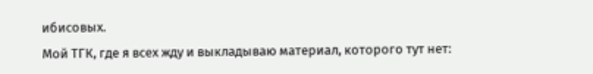ибисовых.
Мой ТГК, где я всех жду и выкладываю материал, которого тут нет: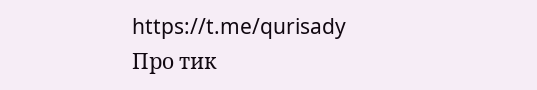https://t.me/qurisady
Про тик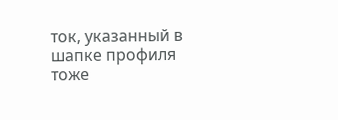ток, указанный в шапке профиля тоже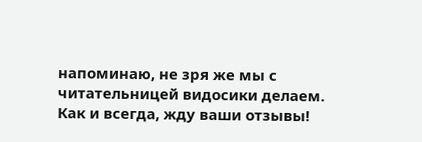напоминаю, не зря же мы с читательницей видосики делаем.
Как и всегда, жду ваши отзывы!